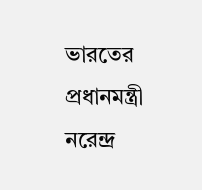ভারতের প্রধানমন্ত্রী নরেন্দ্র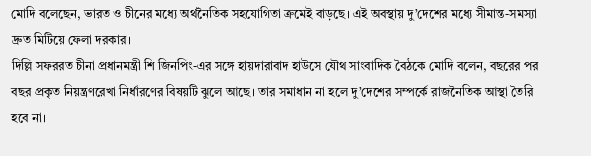মোদি বলেছেন, ভারত ও চীনের মধ্যে অর্থনৈতিক সহযোগিতা ক্রমেই বাড়ছে। এই অবস্থায় দু’দেশের মধ্যে সীমান্ত-সমস্যা দ্রুত মিটিয়ে ফেলা দরকার।
দিল্লি সফররত চীনা প্রধানমন্ত্রী শি জিনপিং-এর সঙ্গে হায়দারাবাদ হাউসে যৌথ সাংবাদিক বৈঠকে মোদি বলেন, বছরের পর বছর প্রকৃত নিয়ন্ত্রণরেখা নির্ধারণের বিষয়টি ঝুলে আছে। তার সমাধান না হলে দু’দেশের সম্পর্কে রাজনৈতিক আস্থা তৈরি হবে না।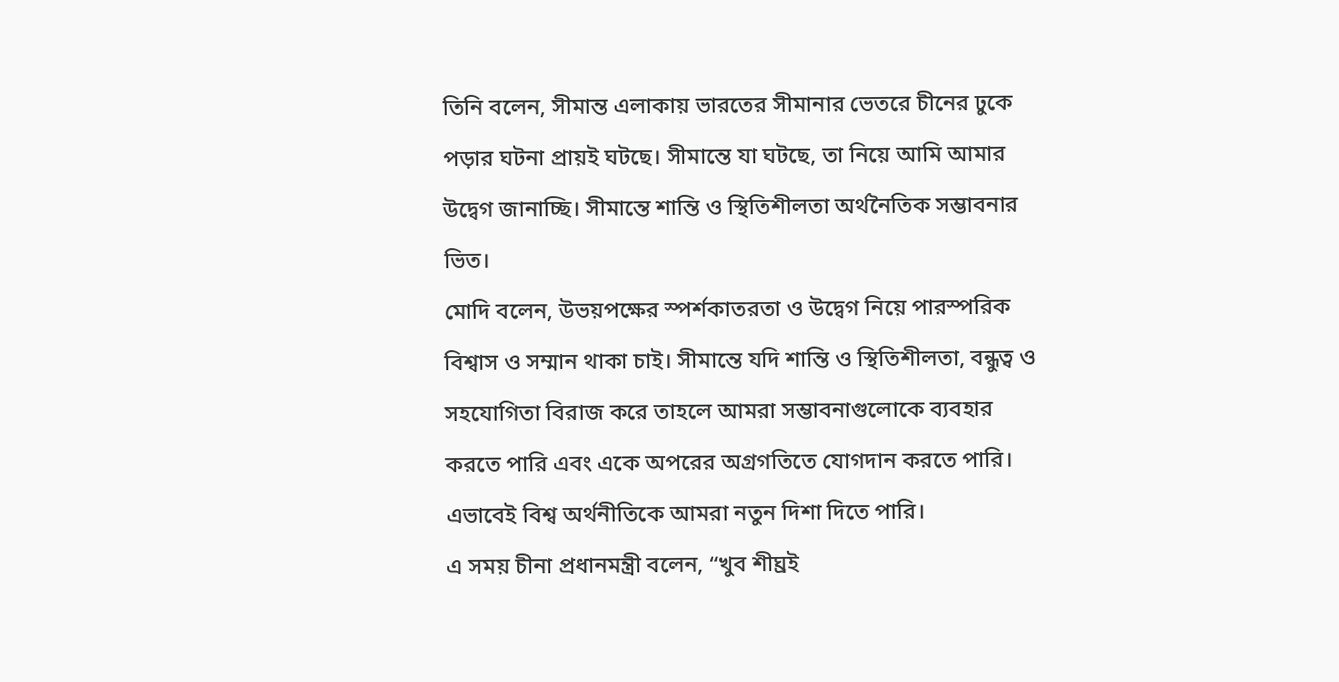তিনি বলেন, সীমান্ত এলাকায় ভারতের সীমানার ভেতরে চীনের ঢুকে পড়ার ঘটনা প্রায়ই ঘটছে। সীমান্তে যা ঘটছে, তা নিয়ে আমি আমার উদ্বেগ জানাচ্ছি। সীমান্তে শান্তি ও স্থিতিশীলতা অর্থনৈতিক সম্ভাবনার ভিত।
মোদি বলেন, উভয়পক্ষের স্পর্শকাতরতা ও উদ্বেগ নিয়ে পারস্পরিক বিশ্বাস ও সম্মান থাকা চাই। সীমান্তে যদি শান্তি ও স্থিতিশীলতা, বন্ধুত্ব ও সহযোগিতা বিরাজ করে তাহলে আমরা সম্ভাবনাগুলোকে ব্যবহার করতে পারি এবং একে অপরের অগ্রগতিতে যোগদান করতে পারি। এভাবেই বিশ্ব অর্থনীতিকে আমরা নতুন দিশা দিতে পারি।
এ সময় চীনা প্রধানমন্ত্রী বলেন, “খুব শীঘ্রই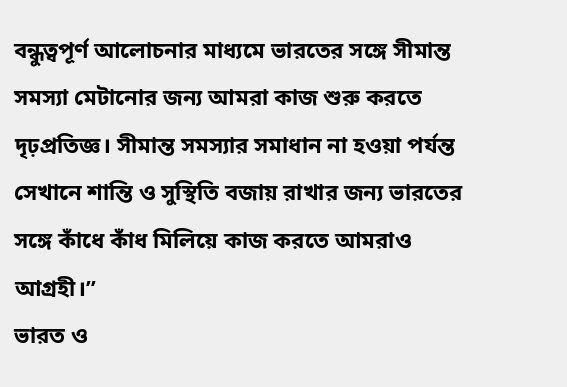বন্ধুত্বপূর্ণ আলোচনার মাধ্যমে ভারতের সঙ্গে সীমান্ত সমস্যা মেটানোর জন্য আমরা কাজ শুরু করতে দৃঢ়প্রতিজ্ঞ। সীমান্ত সমস্যার সমাধান না হওয়া পর্যন্ত সেখানে শান্তি ও সুস্থিতি বজায় রাখার জন্য ভারতের সঙ্গে কাঁধে কাঁধ মিলিয়ে কাজ করতে আমরাও আগ্রহী।”
ভারত ও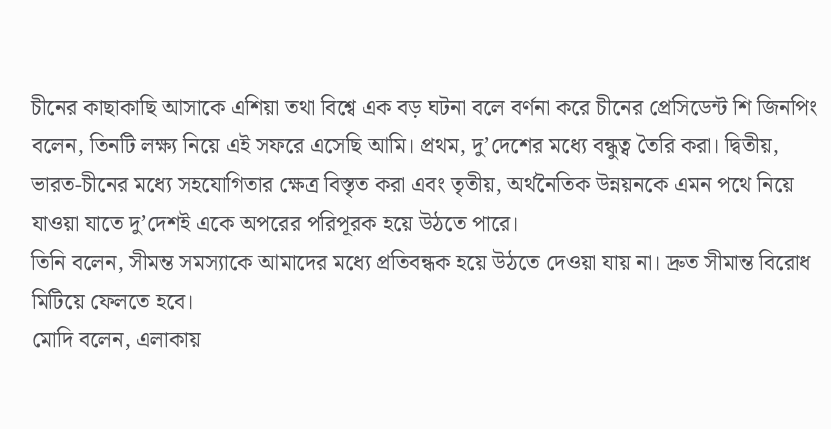চীনের কাছাকাছি আসাকে এশিয়া তথা বিশ্বে এক বড় ঘটনা বলে বর্ণনা করে চীনের প্রেসিডেন্ট শি জিনপিং বলেন, তিনটি লক্ষ্য নিয়ে এই সফরে এসেছি আমি। প্রথম, দু’দেশের মধ্যে বন্ধুত্ব তৈরি করা। দ্বিতীয়, ভারত-চীনের মধ্যে সহযোগিতার ক্ষেত্র বিস্তৃত করা এবং তৃতীয়, অর্থনৈতিক উন্নয়নকে এমন পথে নিয়ে যাওয়া যাতে দু’দেশই একে অপরের পরিপূরক হয়ে উঠতে পারে।
তিনি বলেন, সীমম্ত সমস্যাকে আমাদের মধ্যে প্রতিবন্ধক হয়ে উঠতে দেওয়া যায় না। দ্রুত সীমান্ত বিরোধ মিটিয়ে ফেলতে হবে।
মোদি বলেন, এলাকায়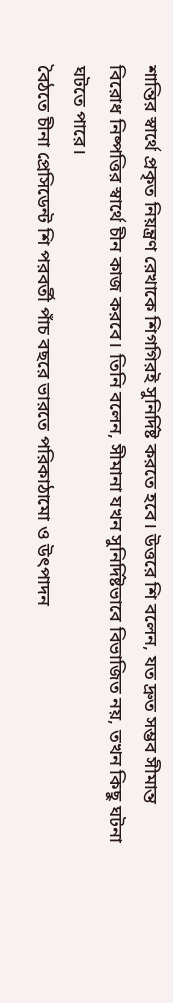শান্তির স্বার্থে প্রকৃত নিয়ন্ত্রণ রেখাকে শিগগিরই সুনির্দিষ্ট করতে হবে। উত্তরে শি বলেন, যত দ্রুত সম্ভব সীমান্ত বিরোধ নিষ্পত্তির স্বার্থে চীন কাজ করবে। তিনি বলেন, সীমানা যখন সুনির্দিষ্টভাবে বিভাজিত নয়, তখন কিছু ঘটনা ঘটতে পারে।
বৈঠতে চীনা প্রেসিডেন্ট শি পরবর্তী পাঁচ বছরে ভারতে পরিকাঠামো ও উৎপাদন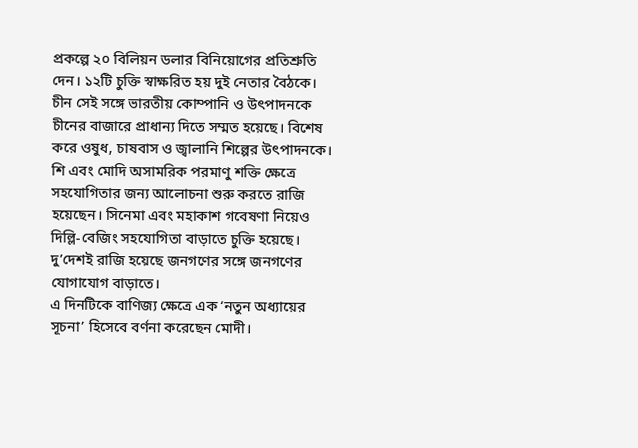প্রকল্পে ২০ বিলিয়ন ডলার বিনিয়োগের প্রতিশ্রুতি দেন। ১২টি চুক্তি স্বাক্ষরিত হয় দুই নেতার বৈঠকে। চীন সেই সঙ্গে ভারতীয় কোম্পানি ও উৎপাদনকে চীনের বাজারে প্রাধান্য দিতে সম্মত হয়েছে। বিশেষ করে ওষুধ, চাষবাস ও জ্বালানি শিল্পের উৎপাদনকে। শি এবং মোদি অসামরিক পরমাণু শক্তি ক্ষেত্রে সহযোগিতার জন্য আলোচনা শুরু করতে রাজি হয়েছেন। সিনেমা এবং মহাকাশ গবেষণা নিয়েও দিল্লি-বেজিং সহযোগিতা বাড়াতে চুক্তি হয়েছে। দু’দেশই রাজি হয়েছে জনগণের সঙ্গে জনগণের যোগাযোগ বাড়াতে।
এ দিনটিকে বাণিজ্য ক্ষেত্রে এক ‘নতুন অধ্যায়ের সূচনা’ হিসেবে বর্ণনা করেছেন মোদী।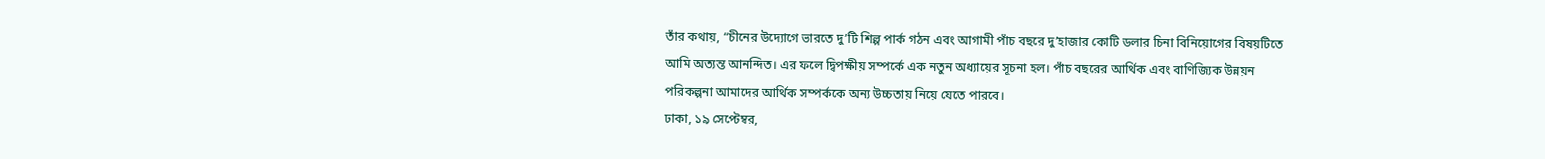তাঁর কথায়, “চীনের উদ্যোগে ভারতে দু’টি শিল্প পার্ক গঠন এবং আগামী পাঁচ বছরে দু’হাজার কোটি ডলার চিনা বিনিয়োগের বিষয়টিতে আমি অত্যন্ত আনন্দিত। এর ফলে দ্বিপক্ষীয় সম্পর্কে এক নতুন অধ্যায়ের সূচনা হল। পাঁচ বছরের আর্থিক এবং বাণিজ্যিক উন্নয়ন পরিকল্পনা আমাদের আর্থিক সম্পর্ককে অন্য উচ্চতায় নিয়ে যেতে পারবে।
ঢাকা, ১৯ সেপ্টেম্বর,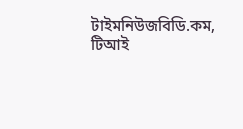টাইমনিউজবিডি.কম, টিআই